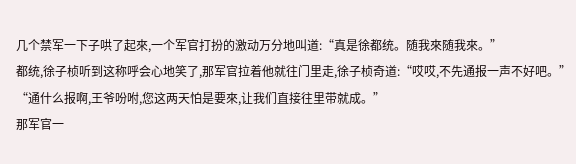几个禁军一下子哄了起來,一个军官打扮的激动万分地叫道:“真是徐都统。随我來随我來。”
都统,徐子桢听到这称呼会心地笑了,那军官拉着他就往门里走,徐子桢奇道:“哎哎,不先通报一声不好吧。”
“通什么报啊,王爷吩咐,您这两天怕是要來,让我们直接往里带就成。”
那军官一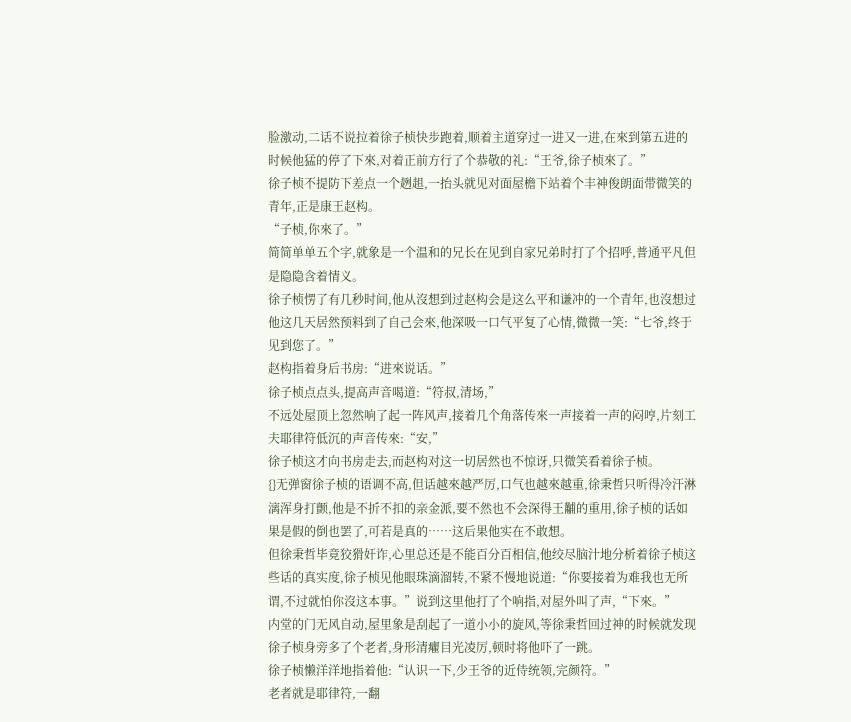脸激动,二话不说拉着徐子桢快步跑着,顺着主道穿过一进又一进,在來到第五进的时候他猛的停了下來,对着正前方行了个恭敬的礼:“王爷,徐子桢來了。”
徐子桢不提防下差点一个趔趄,一抬头就见对面屋檐下站着个丰神俊朗面带微笑的青年,正是康王赵构。
“子桢,你來了。”
简简单单五个字,就象是一个温和的兄长在见到自家兄弟时打了个招呼,普通平凡但是隐隐含着情义。
徐子桢愣了有几秒时间,他从沒想到过赵构会是这么平和谦冲的一个青年,也沒想过他这几天居然预料到了自己会來,他深吸一口气平复了心情,微微一笑:“七爷,终于见到您了。”
赵构指着身后书房:“进來说话。”
徐子桢点点头,提高声音喝道:“符叔,清场,”
不远处屋顶上忽然响了起一阵风声,接着几个角落传來一声接着一声的闷哼,片刻工夫耶律符低沉的声音传來:“安,”
徐子桢这才向书房走去,而赵构对这一切居然也不惊讶,只微笑看着徐子桢。
{}无弹窗徐子桢的语调不高,但话越來越严厉,口气也越來越重,徐秉哲只听得冷汗淋漓浑身打颤,他是不折不扣的亲金派,要不然也不会深得王黼的重用,徐子桢的话如果是假的倒也罢了,可若是真的……这后果他实在不敢想。
但徐秉哲毕竟狡猾奸诈,心里总还是不能百分百相信,他绞尽脑汁地分析着徐子桢这些话的真实度,徐子桢见他眼珠滴溜转,不紧不慢地说道:“你要接着为难我也无所谓,不过就怕你沒这本事。”说到这里他打了个响指,对屋外叫了声,“下來。”
内堂的门无风自动,屋里象是刮起了一道小小的旋风,等徐秉哲回过神的时候就发现徐子桢身旁多了个老者,身形清癯目光凌厉,顿时将他吓了一跳。
徐子桢懒洋洋地指着他:“认识一下,少王爷的近侍统领,完颜符。”
老者就是耶律符,一翻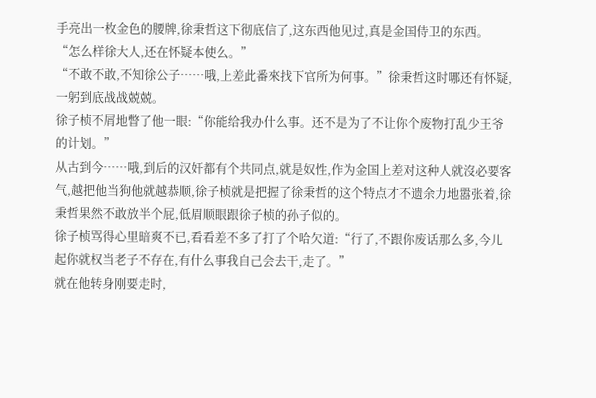手亮出一枚金色的腰牌,徐秉哲这下彻底信了,这东西他见过,真是金国侍卫的东西。
“怎么样徐大人,还在怀疑本使么。”
“不敢不敢,不知徐公子……哦,上差此番來找下官所为何事。”徐秉哲这时哪还有怀疑,一躬到底战战兢兢。
徐子桢不屑地瞥了他一眼:“你能给我办什么事。还不是为了不让你个废物打乱少王爷的计划。”
从古到今……哦,到后的汉奸都有个共同点,就是奴性,作为金国上差对这种人就沒必要客气,越把他当狗他就越恭顺,徐子桢就是把握了徐秉哲的这个特点才不遗余力地嚣张着,徐秉哲果然不敢放半个屁,低眉顺眼跟徐子桢的孙子似的。
徐子桢骂得心里暗爽不已,看看差不多了打了个哈欠道:“行了,不跟你废话那么多,今儿起你就权当老子不存在,有什么事我自己会去干,走了。”
就在他转身刚要走时,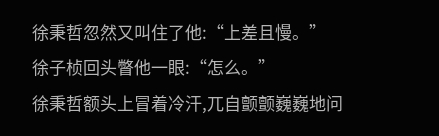徐秉哲忽然又叫住了他:“上差且慢。”
徐子桢回头瞥他一眼:“怎么。”
徐秉哲额头上冒着冷汗,兀自颤颤巍巍地问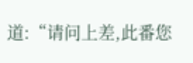道:“请问上差,此番您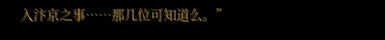入汴京之事……那几位可知道么。”